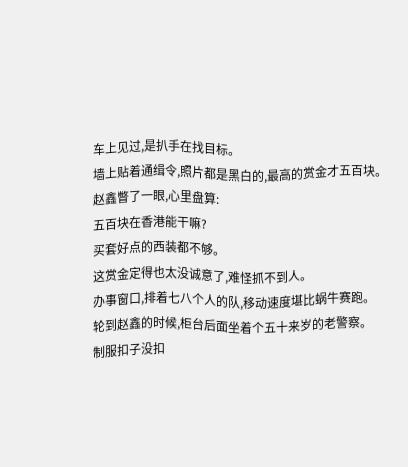车上见过,是扒手在找目标。
墙上贴着通缉令,照片都是黑白的,最高的赏金才五百块。
赵鑫瞥了一眼,心里盘算:
五百块在香港能干嘛?
买套好点的西装都不够。
这赏金定得也太没诚意了,难怪抓不到人。
办事窗口,排着七八个人的队,移动速度堪比蜗牛赛跑。
轮到赵鑫的时候,柜台后面坐着个五十来岁的老警察。
制服扣子没扣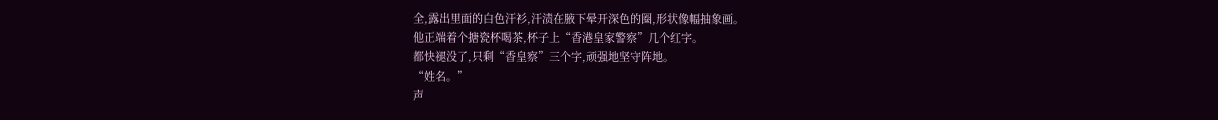全,露出里面的白色汗衫,汗渍在腋下晕开深色的圈,形状像幅抽象画。
他正端着个搪瓷杯喝茶,杯子上“香港皇家警察”几个红字。
都快褪没了,只剩“香皇察”三个字,顽强地坚守阵地。
“姓名。”
声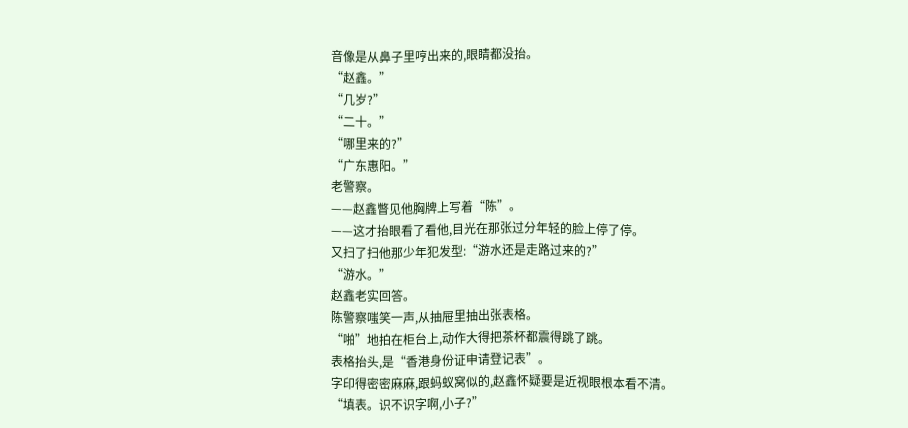音像是从鼻子里哼出来的,眼睛都没抬。
“赵鑫。”
“几岁?”
“二十。”
“哪里来的?”
“广东惠阳。”
老警察。
——赵鑫瞥见他胸牌上写着“陈”。
——这才抬眼看了看他,目光在那张过分年轻的脸上停了停。
又扫了扫他那少年犯发型:“游水还是走路过来的?”
“游水。”
赵鑫老实回答。
陈警察嗤笑一声,从抽屉里抽出张表格。
“啪”地拍在柜台上,动作大得把茶杯都震得跳了跳。
表格抬头,是“香港身份证申请登记表”。
字印得密密麻麻,跟蚂蚁窝似的,赵鑫怀疑要是近视眼根本看不清。
“填表。识不识字啊,小子?”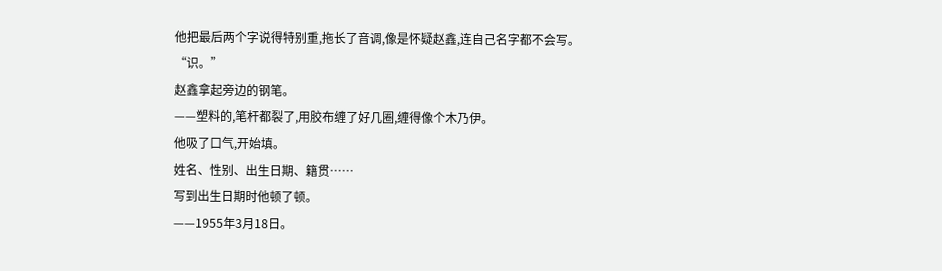他把最后两个字说得特别重,拖长了音调,像是怀疑赵鑫,连自己名字都不会写。
“识。”
赵鑫拿起旁边的钢笔。
——塑料的,笔杆都裂了,用胶布缠了好几圈,缠得像个木乃伊。
他吸了口气,开始填。
姓名、性别、出生日期、籍贯……
写到出生日期时他顿了顿。
——1955年3月18日。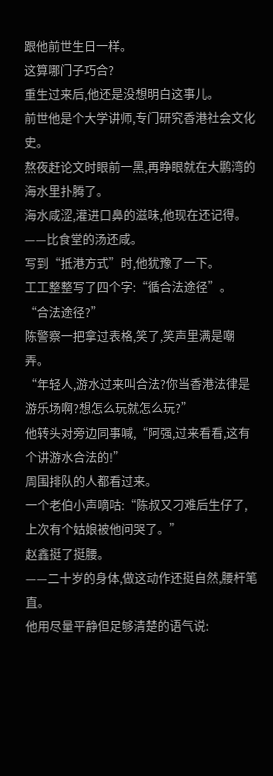跟他前世生日一样。
这算哪门子巧合?
重生过来后,他还是没想明白这事儿。
前世他是个大学讲师,专门研究香港社会文化史。
熬夜赶论文时眼前一黑,再睁眼就在大鹏湾的海水里扑腾了。
海水咸涩,灌进口鼻的滋味,他现在还记得。
——比食堂的汤还咸。
写到“抵港方式”时,他犹豫了一下。
工工整整写了四个字:“循合法途径”。
“合法途径?”
陈警察一把拿过表格,笑了,笑声里满是嘲弄。
“年轻人,游水过来叫合法?你当香港法律是游乐场啊?想怎么玩就怎么玩?”
他转头对旁边同事喊,“阿强,过来看看,这有个讲游水合法的!”
周围排队的人都看过来。
一个老伯小声嘀咕:“陈叔又刁难后生仔了,上次有个姑娘被他问哭了。”
赵鑫挺了挺腰。
——二十岁的身体,做这动作还挺自然,腰杆笔直。
他用尽量平静但足够清楚的语气说: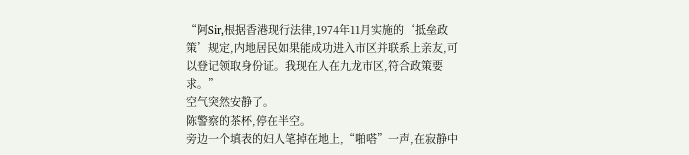“阿Sir,根据香港现行法律,1974年11月实施的‘抵垒政策’规定,内地居民如果能成功进入市区并联系上亲友,可以登记领取身份证。我现在人在九龙市区,符合政策要求。”
空气突然安静了。
陈警察的茶杯,停在半空。
旁边一个填表的妇人笔掉在地上,“啪嗒”一声,在寂静中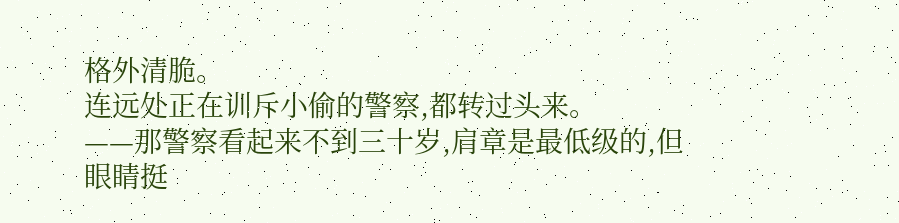格外清脆。
连远处正在训斥小偷的警察,都转过头来。
——那警察看起来不到三十岁,肩章是最低级的,但眼睛挺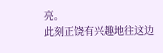亮。
此刻正饶有兴趣地往这边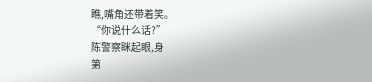瞧,嘴角还带着笑。
“你说什么话?”
陈警察眯起眼,身
第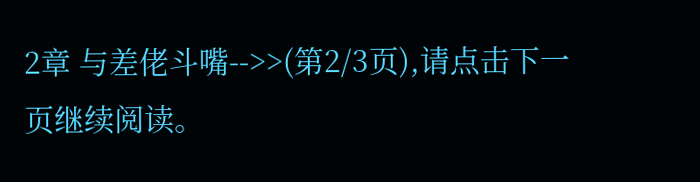2章 与差佬斗嘴-->>(第2/3页),请点击下一页继续阅读。